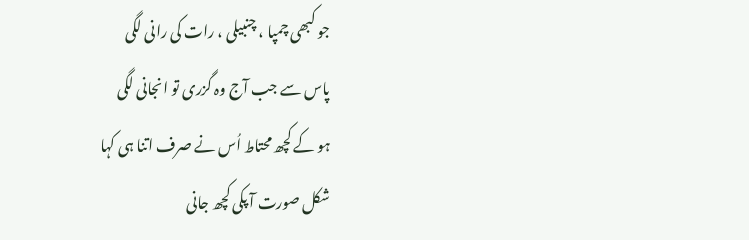جو کبھی چمپا ، چنبیلی ، رات کی رانی لگی
پاس سے جب آج وہ گزری تو انجانی لگی
ہو کے کچھ محتاط اُس نے صرف اتنا ہی کہا
شکل صورت آ پکی کچھ جانی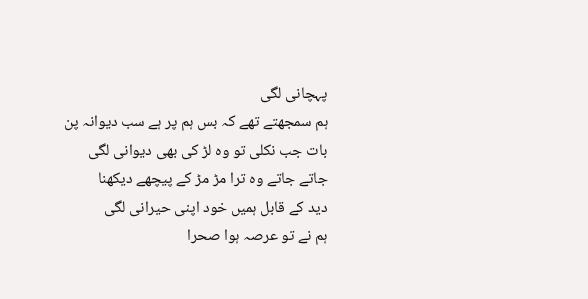پہچانی لگی
ہم سمجھتے تھے کہ بس ہم پر ہے سب دیوانہ پن
بات جب نکلی تو وہ لڑ کی بھی دیوانی لگی
جاتے جاتے وہ ترا مڑ مڑ کے پیچھے دیکھنا
دید کے قابل ہمیں خود اپنی حیرانی لگی
ہم نے تو عرصہ ہوا صحرا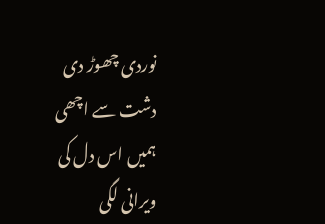نوردی چھوڑ دی
دشت سے اچھی ہمیں اس دل کی ویرانی لگی